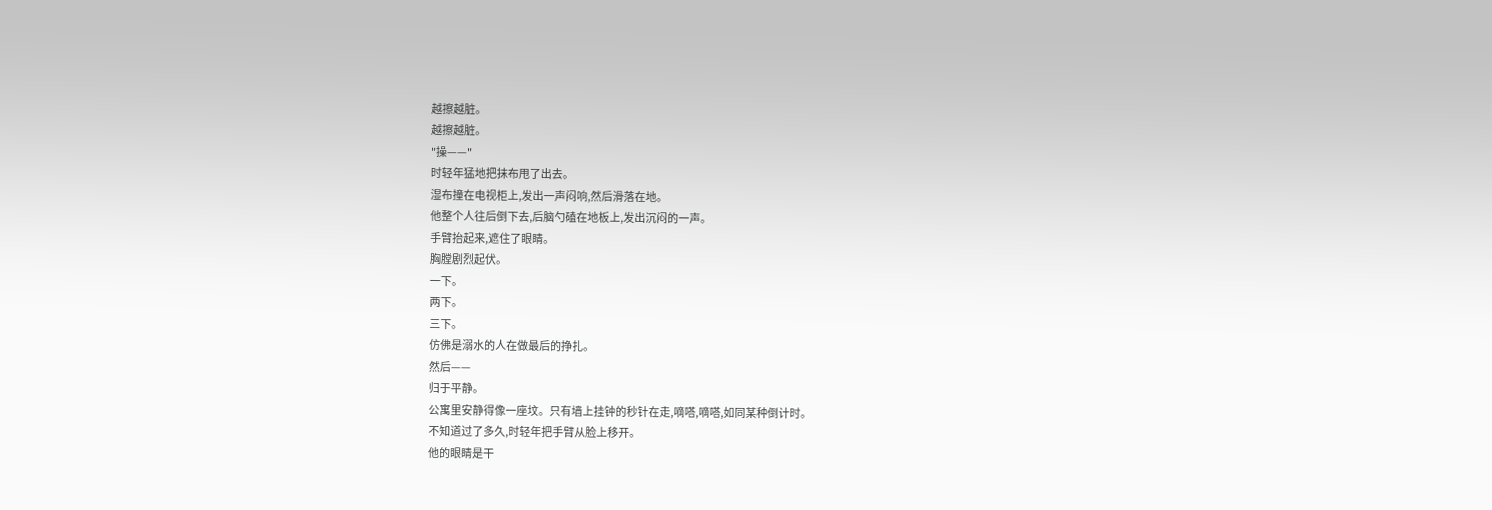越擦越脏。
越擦越脏。
"操——"
时轻年猛地把抹布甩了出去。
湿布撞在电视柜上,发出一声闷响,然后滑落在地。
他整个人往后倒下去,后脑勺磕在地板上,发出沉闷的一声。
手臂抬起来,遮住了眼睛。
胸膛剧烈起伏。
一下。
两下。
三下。
仿佛是溺水的人在做最后的挣扎。
然后——
归于平静。
公寓里安静得像一座坟。只有墙上挂钟的秒针在走,嘀嗒,嘀嗒,如同某种倒计时。
不知道过了多久,时轻年把手臂从脸上移开。
他的眼睛是干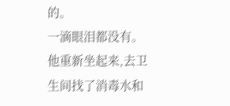的。
一滴眼泪都没有。
他重新坐起来,去卫生间找了消毒水和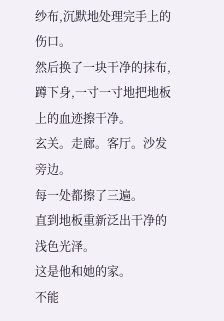纱布,沉默地处理完手上的伤口。
然后换了一块干净的抹布,蹲下身,一寸一寸地把地板上的血迹擦干净。
玄关。走廊。客厅。沙发旁边。
每一处都擦了三遍。
直到地板重新泛出干净的浅色光泽。
这是他和她的家。
不能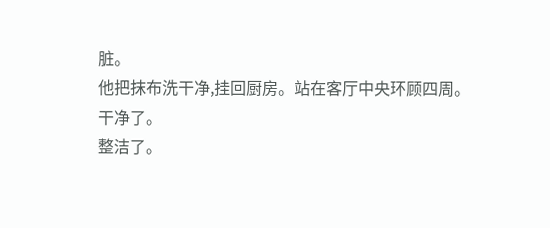脏。
他把抹布洗干净,挂回厨房。站在客厅中央环顾四周。
干净了。
整洁了。